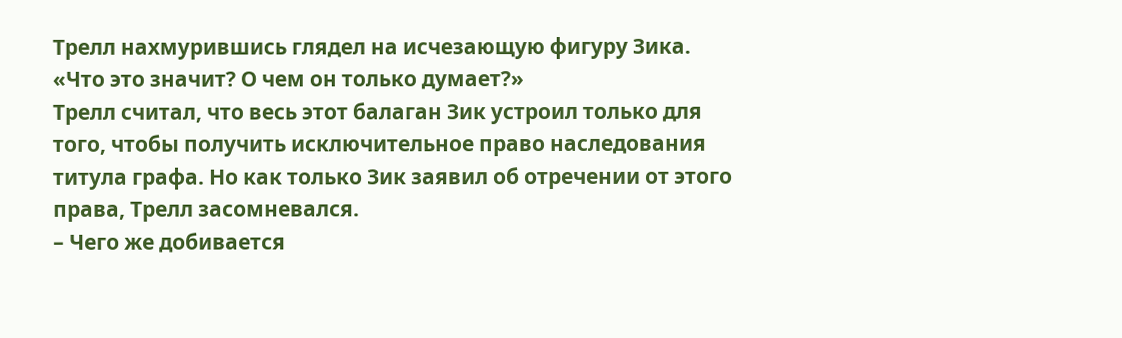Трелл нахмурившись глядел на исчезающую фигуру Зика.
«Что это значит? О чем он только думает?»
Трелл считал, что весь этот балаган Зик устроил только для того, чтобы получить исключительное право наследования титула графа. Но как только Зик заявил об отречении от этого права, Трелл засомневался.
– Чего же добивается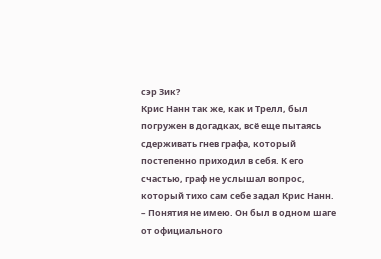сэр Зик?
Крис Нанн так же, как и Трелл, был погружен в догадках, всё еще пытаясь сдерживать гнев графа, который постепенно приходил в себя. К его счастью, граф не услышал вопрос, который тихо сам себе задал Крис Нанн.
– Понятия не имею. Он был в одном шаге от официального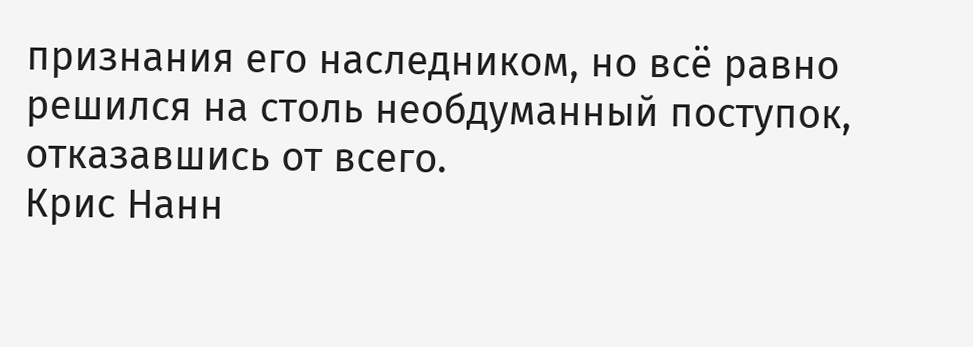признания его наследником, но всё равно решился на столь необдуманный поступок, отказавшись от всего.
Крис Нанн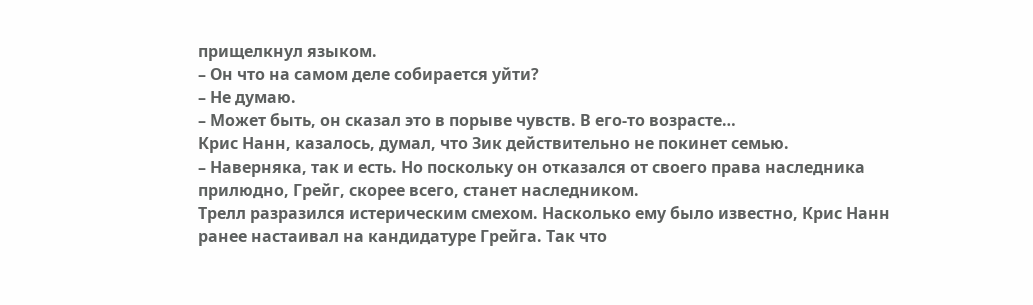прищелкнул языком.
– Он что на самом деле собирается уйти?
– Не думаю.
– Может быть, он сказал это в порыве чувств. В его-то возрасте…
Крис Нанн, казалось, думал, что Зик действительно не покинет семью.
– Наверняка, так и есть. Но поскольку он отказался от своего права наследника прилюдно, Грейг, скорее всего, станет наследником.
Трелл разразился истерическим смехом. Насколько ему было известно, Крис Нанн ранее настаивал на кандидатуре Грейга. Так что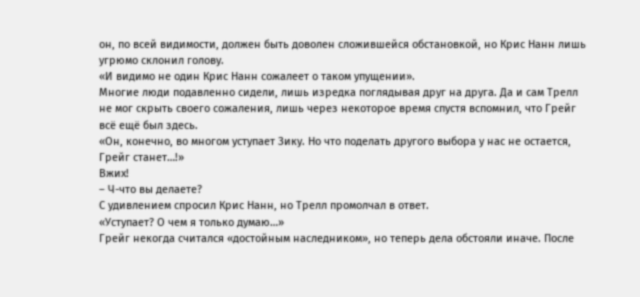он, по всей видимости, должен быть доволен сложившейся обстановкой, но Крис Нанн лишь угрюмо склонил голову.
«И видимо не один Крис Нанн сожалеет о таком упущении».
Многие люди подавленно сидели, лишь изредка поглядывая друг на друга. Да и сам Трелл не мог скрыть своего сожаления, лишь через некоторое время спустя вспомнил, что Грейг всё ещё был здесь.
«Он, конечно, во многом уступает Зику. Но что поделать другого выбора у нас не остается, Грейг станет…!»
Вжих!
– Ч-что вы делаете?
С удивлением спросил Крис Нанн, но Трелл промолчал в ответ.
«Уступает? О чем я только думаю…»
Грейг некогда считался «достойным наследником», но теперь дела обстояли иначе. После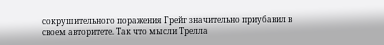сокрушительного поражения Грейг значительно приубавил в своем авторитете. Так что мысли Трелла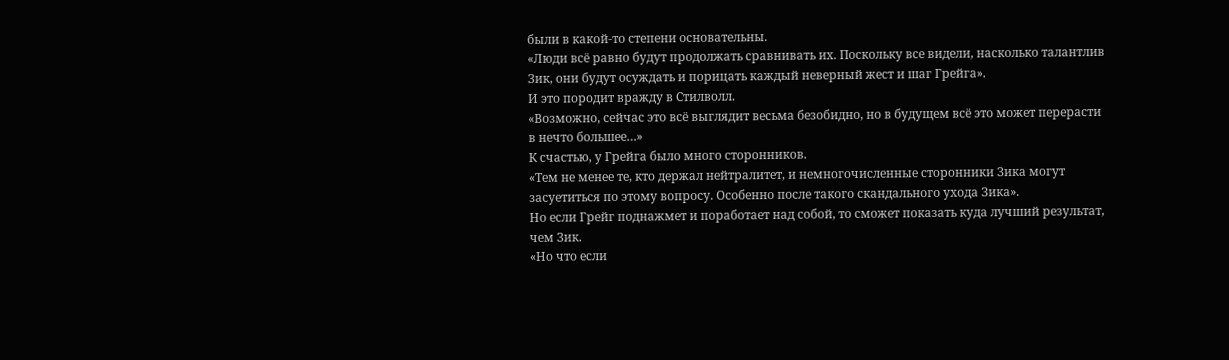были в какой-то степени основательны.
«Люди всё равно будут продолжать сравнивать их. Поскольку все видели, насколько талантлив Зик, они будут осуждать и порицать каждый неверный жест и шаг Грейга».
И это породит вражду в Стилволл.
«Возможно, сейчас это всё выглядит весьма безобидно, но в будущем всё это может перерасти в нечто большее…»
К счастью, у Грейга было много сторонников.
«Тем не менее те, кто держал нейтралитет, и немногочисленные сторонники Зика могут засуетиться по этому вопросу. Особенно после такого скандального ухода Зика».
Но если Грейг поднажмет и поработает над собой, то сможет показать куда лучший результат, чем Зик.
«Но что если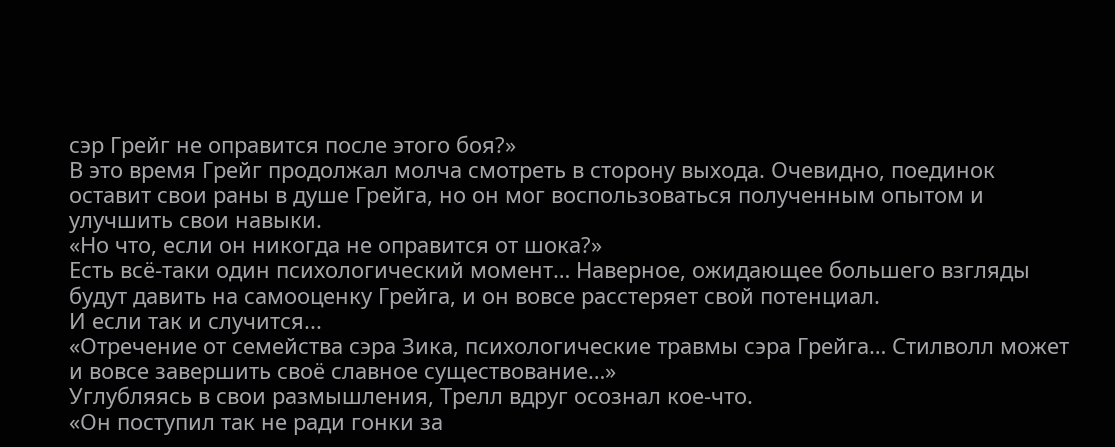сэр Грейг не оправится после этого боя?»
В это время Грейг продолжал молча смотреть в сторону выхода. Очевидно, поединок оставит свои раны в душе Грейга, но он мог воспользоваться полученным опытом и улучшить свои навыки.
«Но что, если он никогда не оправится от шока?»
Есть всё-таки один психологический момент… Наверное, ожидающее большего взгляды будут давить на самооценку Грейга, и он вовсе расстеряет свой потенциал.
И если так и случится...
«Отречение от семейства сэра Зика, психологические травмы сэра Грейга… Стилволл может и вовсе завершить своё славное существование…»
Углубляясь в свои размышления, Трелл вдруг осознал кое-что.
«Он поступил так не ради гонки за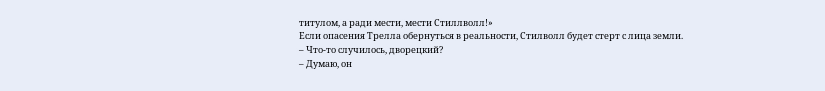титулом, а ради мести, мести Стиллволл!»
Если опасения Трелла обернуться в реальности, Стилволл будет стерт с лица земли.
– Что-то случилось, дворецкий?
– Думаю, он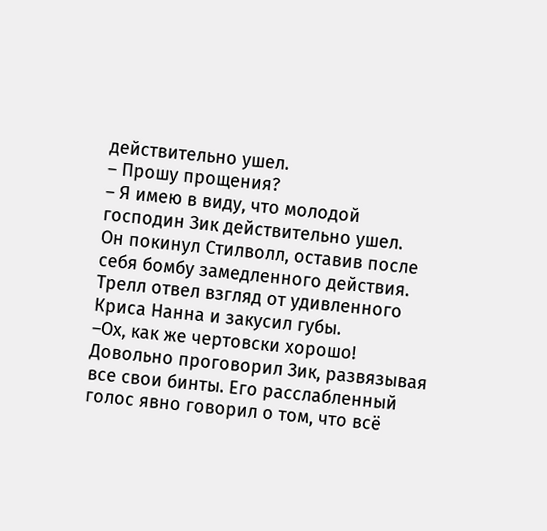действительно ушел.
– Прошу прощения?
– Я имею в виду, что молодой господин Зик действительно ушел.
Он покинул Стилволл, оставив после себя бомбу замедленного действия. Трелл отвел взгляд от удивленного Криса Нанна и закусил губы.
–Ох, как же чертовски хорошо!
Довольно проговорил Зик, развязывая все свои бинты. Его расслабленный голос явно говорил о том, что всё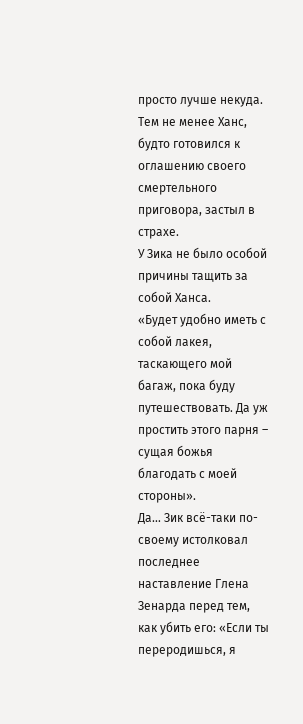просто лучше некуда.
Тем не менее Ханс, будто готовился к оглашению своего смертельного приговора, застыл в страхе.
У Зика не было особой причины тащить за собой Ханса.
«Будет удобно иметь с собой лакея, таскающего мой багаж, пока буду путешествовать. Да уж простить этого парня – сущая божья благодать с моей стороны».
Да… Зик всё-таки по-своему истолковал последнее наставление Глена Зенарда перед тем, как убить его: «Если ты переродишься, я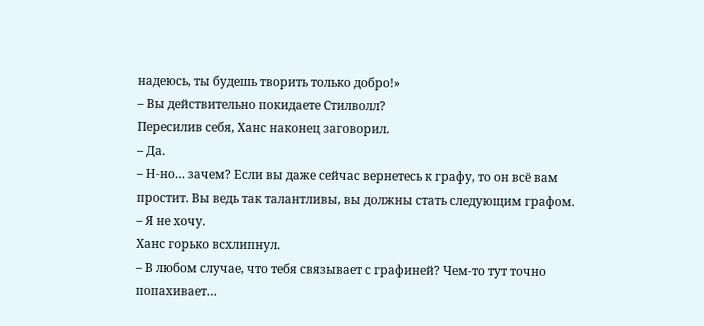надеюсь, ты будешь творить только добро!»
– Вы действительно покидаете Стилволл?
Пересилив себя, Ханс наконец заговорил.
– Да.
– Н-но… зачем? Если вы даже сейчас вернетесь к графу, то он всё вам простит. Вы ведь так талантливы, вы должны стать следующим графом.
– Я не хочу.
Ханс горько всхлипнул.
– В любом случае, что тебя связывает с графиней? Чем-то тут точно попахивает…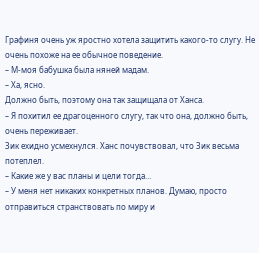Графиня очень уж яростно хотела защитить какого-то слугу. Не очень похоже на ее обычное поведение.
– М-моя бабушка была няней мадам.
– Ха, ясно.
Должно быть, поэтому она так защищала от Ханса.
– Я похитил ее драгоценного слугу, так что она, должно быть, очень переживает.
Зик ехидно усмехнулся. Ханс почувствовал, что Зик весьма потеплел.
– Какие же у вас планы и цели тогда…
– У меня нет никаких конкретных планов. Думаю, просто отправиться странствовать по миру и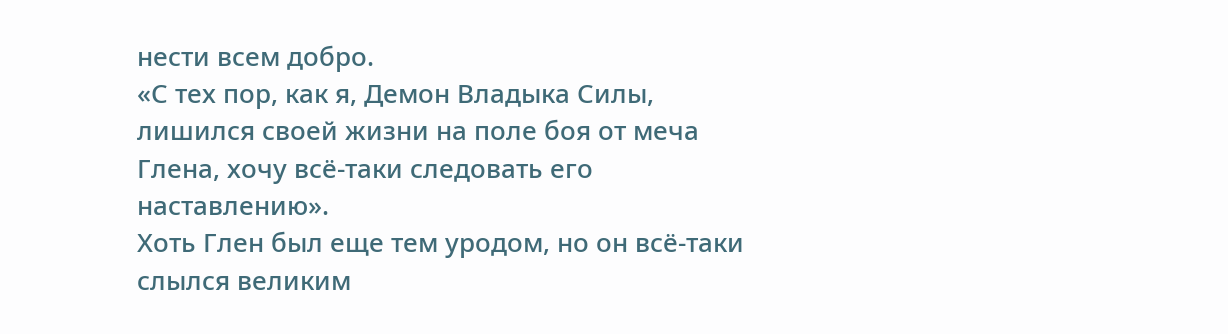нести всем добро.
«С тех пор, как я, Демон Владыка Силы, лишился своей жизни на поле боя от меча Глена, хочу всё-таки следовать его наставлению».
Хоть Глен был еще тем уродом, но он всё-таки слылся великим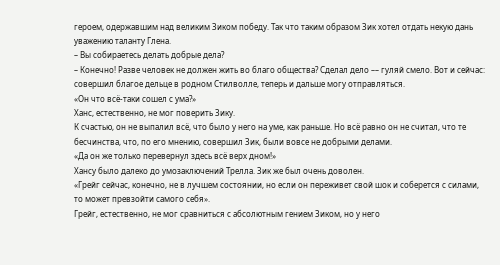героем, одержавшим над великим Зиком победу. Так что таким образом Зик хотел отдать некую дань уважению таланту Глена.
– Вы собираетесь делать добрые дела?
– Конечно! Разве человек не должен жить во благо общества? Сделал дело –– гуляй смело. Вот и сейчас: совершил благое дельце в родном Стилволле, теперь и дальше могу отправляться.
«Он что всё-таки сошел с ума?»
Ханс, естественно, не мог поверить Зику.
К счастью, он не выпалил всё, что было у него на уме, как раньше. Но всё равно он не считал, что те бесчинства, что, по его мнению, совершил Зик, были вовсе не добрыми делами.
«Да он же только перевернул здесь всё верх дном!»
Хансу было далеко до умозаключений Трелла. Зик же был очень доволен.
«Грейг сейчас, конечно, не в лучшем состоянии, но если он переживет свой шок и соберется с силами, то может превзойти самого себя».
Грейг, естественно, не мог сравниться с абсолютным гением Зиком, но у него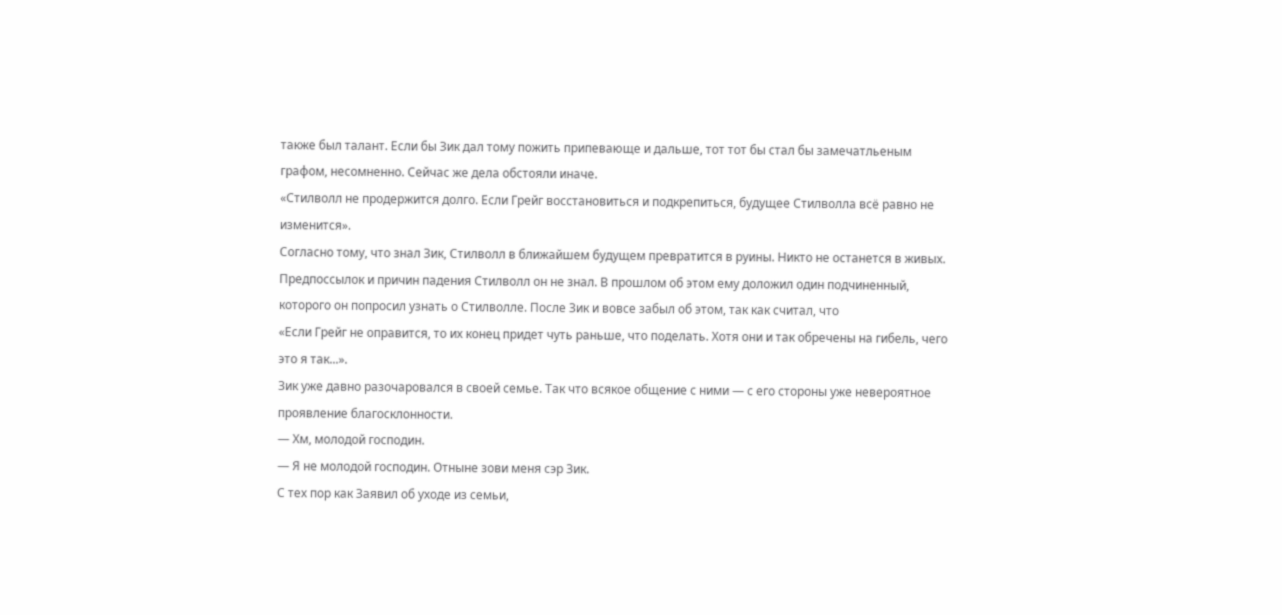также был талант. Если бы Зик дал тому пожить припевающе и дальше, тот тот бы стал бы замечатльеным графом, несомненно. Сейчас же дела обстояли иначе.
«Стилволл не продержится долго. Если Грейг восстановиться и подкрепиться, будущее Стилволла всё равно не изменится».
Согласно тому, что знал Зик, Стилволл в ближайшем будущем превратится в руины. Никто не останется в живых.
Предпоссылок и причин падения Стилволл он не знал. В прошлом об этом ему доложил один подчиненный, которого он попросил узнать о Стилволле. После Зик и вовсе забыл об этом, так как считал, что
«Если Грейг не оправится, то их конец придет чуть раньше, что поделать. Хотя они и так обречены на гибель, чего это я так...».
Зик уже давно разочаровался в своей семье. Так что всякое общение с ними — с его стороны уже невероятное проявление благосклонности.
— Хм, молодой господин.
— Я не молодой господин. Отныне зови меня сэр Зик.
С тех пор как Заявил об уходе из семьи,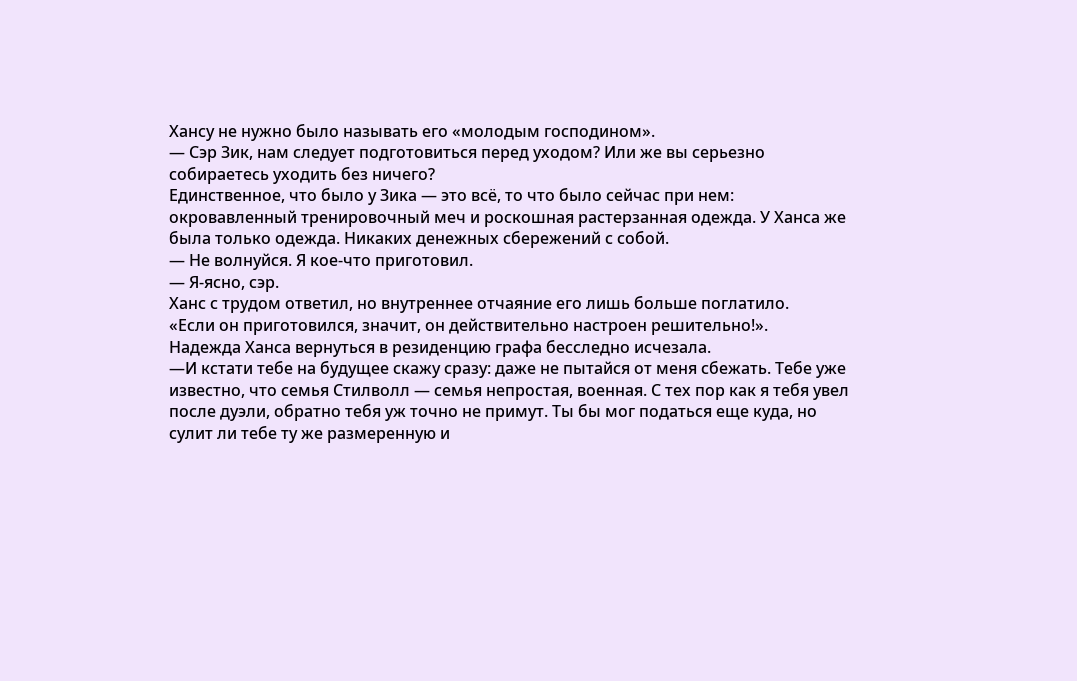Хансу не нужно было называть его «молодым господином».
— Сэр Зик, нам следует подготовиться перед уходом? Или же вы серьезно собираетесь уходить без ничего?
Единственное, что было у Зика — это всё, то что было сейчас при нем: окровавленный тренировочный меч и роскошная растерзанная одежда. У Ханса же была только одежда. Никаких денежных сбережений с собой.
— Не волнуйся. Я кое-что приготовил.
— Я-ясно, сэр.
Ханс с трудом ответил, но внутреннее отчаяние его лишь больше поглатило.
«Если он приготовился, значит, он действительно настроен решительно!».
Надежда Ханса вернуться в резиденцию графа бесследно исчезала.
—И кстати тебе на будущее скажу сразу: даже не пытайся от меня сбежать. Тебе уже известно, что семья Стилволл — семья непростая, военная. С тех пор как я тебя увел после дуэли, обратно тебя уж точно не примут. Ты бы мог податься еще куда, но сулит ли тебе ту же размеренную и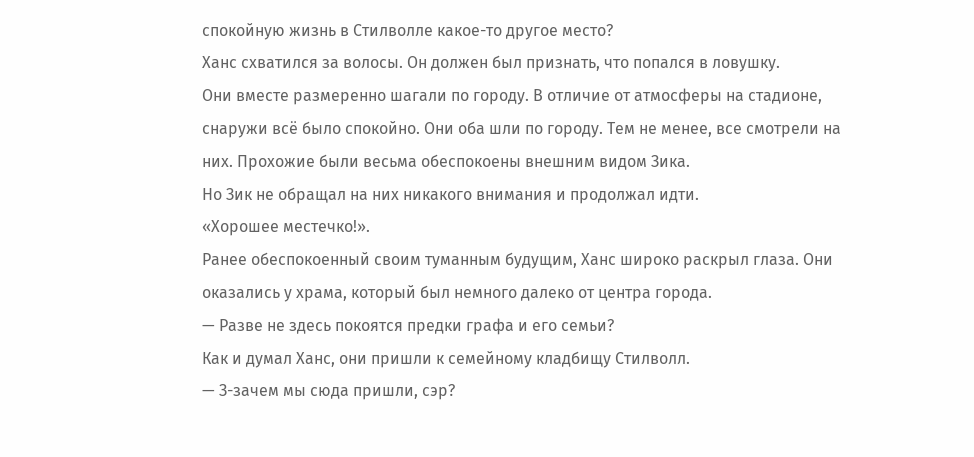спокойную жизнь в Стилволле какое-то другое место?
Ханс схватился за волосы. Он должен был признать, что попался в ловушку.
Они вместе размеренно шагали по городу. В отличие от атмосферы на стадионе, снаружи всё было спокойно. Они оба шли по городу. Тем не менее, все смотрели на них. Прохожие были весьма обеспокоены внешним видом Зика.
Но Зик не обращал на них никакого внимания и продолжал идти.
«Хорошее местечко!».
Ранее обеспокоенный своим туманным будущим, Ханс широко раскрыл глаза. Они оказались у храма, который был немного далеко от центра города.
— Разве не здесь покоятся предки графа и его семьи?
Как и думал Ханс, они пришли к семейному кладбищу Стилволл.
— З-зачем мы сюда пришли, сэр?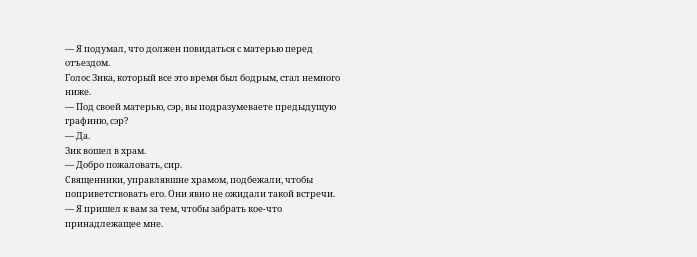— Я подумал, что должен повидаться с матерью перед отъездом.
Голос Зика, который все это время был бодрым, стал немного ниже.
— Под своей матерью, сэр, вы подразумеваете предыдущую графиню, сэр?
— Да.
Зик вошел в храм.
— Добро пожаловать, сир.
Священники, управлявшие храмом, подбежали, чтобы поприветствовать его. Они явно не ожидали такой встречи.
— Я пришел к вам за тем, чтобы забрать кое-что принадлежащее мне.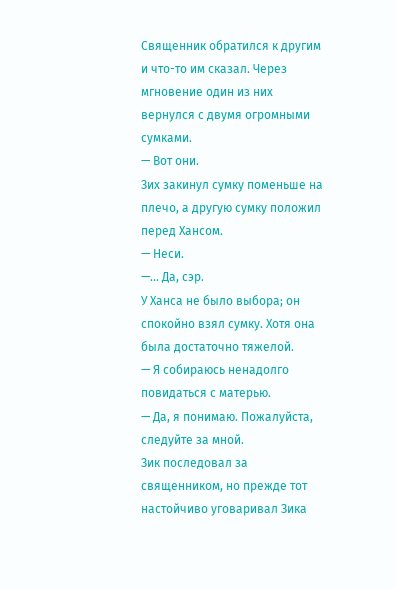Священник обратился к другим и что-то им сказал. Через мгновение один из них вернулся с двумя огромными сумками.
— Вот они.
Зих закинул сумку поменьше на плечо, а другую сумку положил перед Хансом.
— Неси.
—... Да, сэр.
У Ханса не было выбора; он спокойно взял сумку. Хотя она была достаточно тяжелой.
— Я собираюсь ненадолго повидаться с матерью.
— Да, я понимаю. Пожалуйста, следуйте за мной.
Зик последовал за священником, но прежде тот настойчиво уговаривал Зика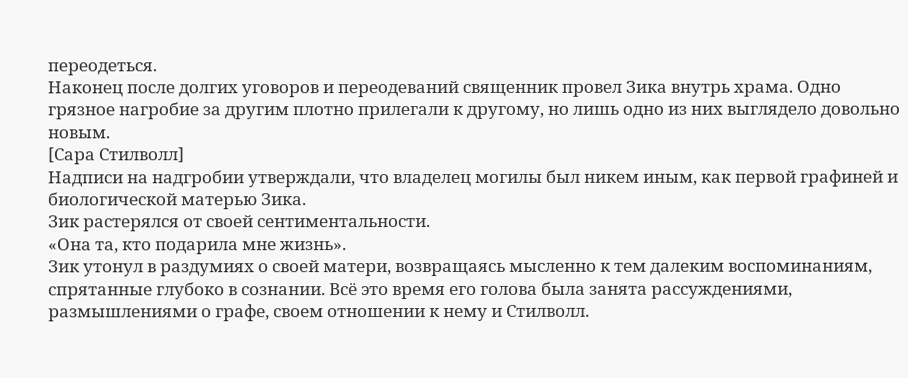переодеться.
Наконец после долгих уговоров и переодеваний священник провел Зика внутрь храма. Одно грязное нагробие за другим плотно прилегали к другому, но лишь одно из них выглядело довольно новым.
[Сара Стилволл]
Надписи на надгробии утверждали, что владелец могилы был никем иным, как первой графиней и биологической матерью Зика.
Зик растерялся от своей сентиментальности.
«Она та, кто подарила мне жизнь».
Зик утонул в раздумиях о своей матери, возвращаясь мысленно к тем далеким воспоминаниям, спрятанные глубоко в сознании. Всё это время его голова была занята рассуждениями, размышлениями о графе, своем отношении к нему и Стилволл.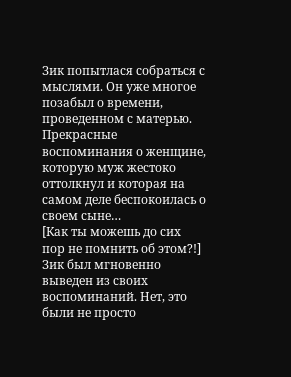Зик попытлася собраться с мыслями. Он уже многое позабыл о времени, проведенном с матерью.
Прекрасные воспоминания о женщине, которую муж жестоко оттолкнул и которая на самом деле беспокоилась о своем сыне…
[Как ты можешь до сих пор не помнить об этом?!]
Зик был мгновенно выведен из своих воспоминаний. Нет, это были не просто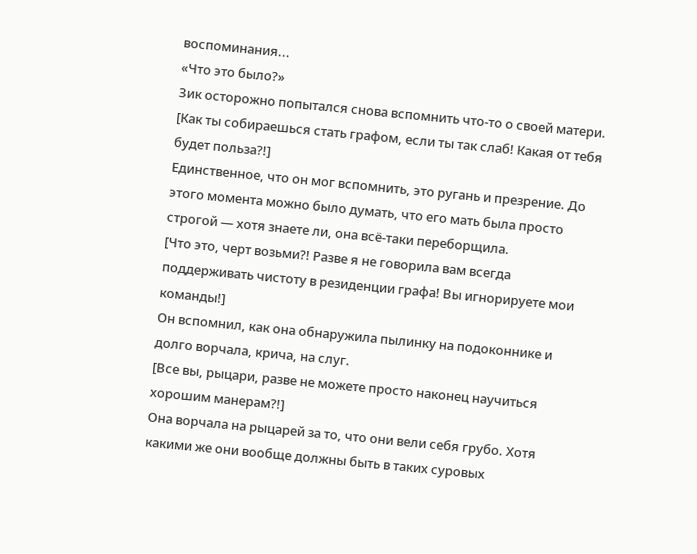воспоминания...
«Что это было?»
Зик осторожно попытался снова вспомнить что-то о своей матери.
[Как ты собираешься стать графом, если ты так слаб! Какая от тебя будет польза?!]
Единственное, что он мог вспомнить, это ругань и презрение. До этого момента можно было думать, что его мать была просто строгой — хотя знаете ли, она всё-таки переборщила.
[Что это, черт возьми?! Разве я не говорила вам всегда поддерживать чистоту в резиденции графа! Вы игнорируете мои команды!]
Он вспомнил, как она обнаружила пылинку на подоконнике и долго ворчала, крича, на слуг.
[Все вы, рыцари, разве не можете просто наконец научиться хорошим манерам?!]
Она ворчала на рыцарей за то, что они вели себя грубо. Хотя какими же они вообще должны быть в таких суровых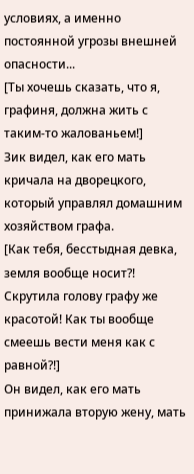условиях, а именно постоянной угрозы внешней опасности...
[Ты хочешь сказать, что я, графиня, должна жить с таким-то жалованьем!]
Зик видел, как его мать кричала на дворецкого, который управлял домашним хозяйством графа.
[Как тебя, бесстыдная девка, земля вообще носит?! Скрутила голову графу же красотой! Как ты вообще смеешь вести меня как с равной?!]
Он видел, как его мать принижала вторую жену, мать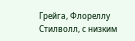Грейга, Флореллу Стилволл, с низким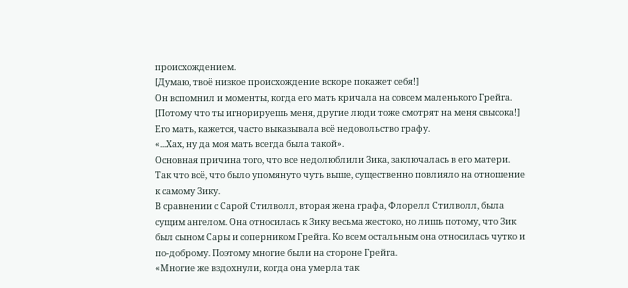происхождением.
[Думаю, твоё низкое происхождение вскоре покажет себя!]
Он вспомнил и моменты, когда его мать кричала на совсем маленького Грейга.
[Потому что ты игнорируешь меня, другие люди тоже смотрят на меня свысока!]
Его мать, кажется, часто выказывала всё недовольство графу.
«...Хах, ну да моя мать всегда была такой».
Основная причина того, что все недолюблили Зика, заключалась в его матери. Так что всё, что было упомянуто чуть выше, существенно повлияло на отношение к самому Зику.
В сравнении с Сарой Стилволл, вторая жена графа, Флорелл Стилволл, была сущим ангелом. Она относилась к Зику весьма жестоко, но лишь потому, что Зик был сыном Сары и соперником Грейга. Ко всем остальным она относилась чутко и по-доброму. Поэтому многие были на стороне Грейга.
«Многие же вздохнули, когда она умерла так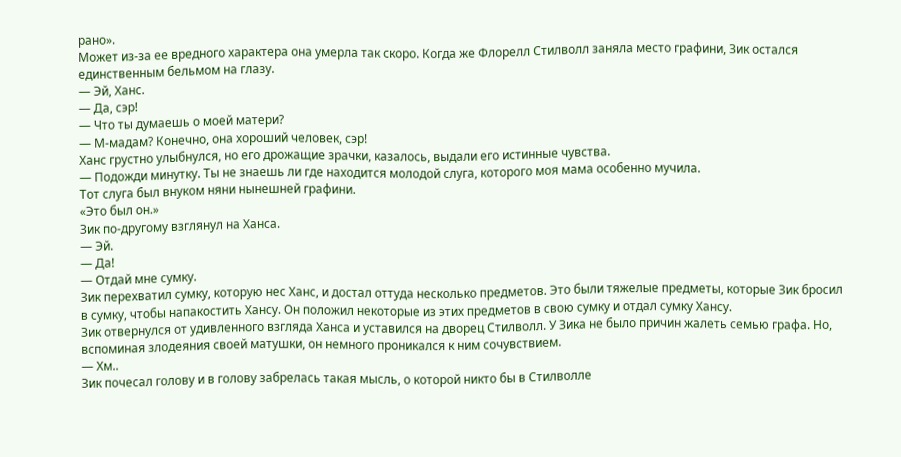рано».
Может из-за ее вредного характера она умерла так скоро. Когда же Флорелл Стилволл заняла место графини, Зик остался единственным бельмом на глазу.
— Эй, Ханс.
— Да, сэр!
— Что ты думаешь о моей матери?
— М-мадам? Конечно, она хороший человек, сэр!
Ханс грустно улыбнулся, но его дрожащие зрачки, казалось, выдали его истинные чувства.
— Подожди минутку. Ты не знаешь ли где находится молодой слуга, которого моя мама особенно мучила.
Тот слуга был внуком няни нынешней графини.
«Это был он.»
Зик по-другому взглянул на Ханса.
— Эй.
— Да!
— Отдай мне сумку.
Зик перехватил сумку, которую нес Ханс, и достал оттуда несколько предметов. Это были тяжелые предметы, которые Зик бросил в сумку, чтобы напакостить Хансу. Он положил некоторые из этих предметов в свою сумку и отдал сумку Хансу.
Зик отвернулся от удивленного взгляда Ханса и уставился на дворец Стилволл. У Зика не было причин жалеть семью графа. Но, вспоминая злодеяния своей матушки, он немного проникался к ним сочувствием.
— Хм..
Зик почесал голову и в голову забрелась такая мысль, о которой никто бы в Стилволле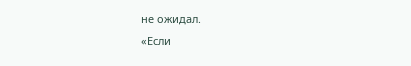не ожидал.
«Если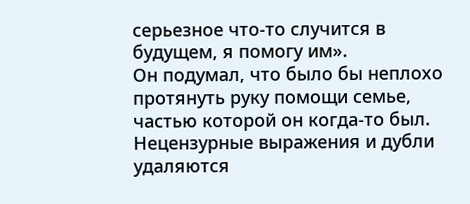серьезное что-то случится в будущем, я помогу им».
Он подумал, что было бы неплохо протянуть руку помощи семье, частью которой он когда-то был.
Нецензурные выражения и дубли удаляются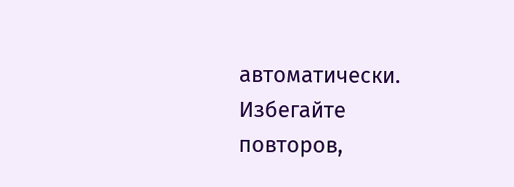автоматически. Избегайте повторов,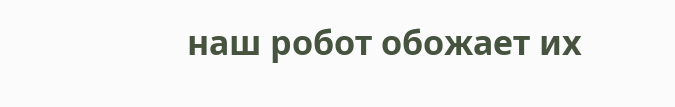наш робот обожает их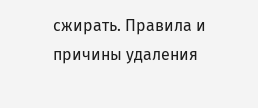сжирать. Правила и причины удаления